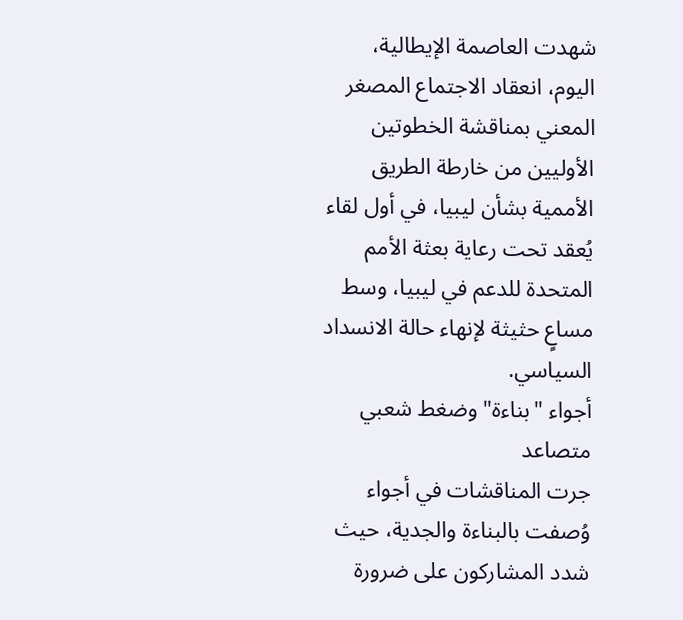شهدت العاصمة الإيطالية، اليوم، انعقاد الاجتماع المصغر المعني بمناقشة الخطوتين الأوليين من خارطة الطريق الأممية بشأن ليبيا، في أول لقاء يُعقد تحت رعاية بعثة الأمم المتحدة للدعم في ليبيا، وسط مساعٍ حثيثة لإنهاء حالة الانسداد السياسي.
أجواء "بناءة" وضغط شعبي متصاعد
جرت المناقشات في أجواء وُصفت بالبناءة والجدية، حيث شدد المشاركون على ضرورة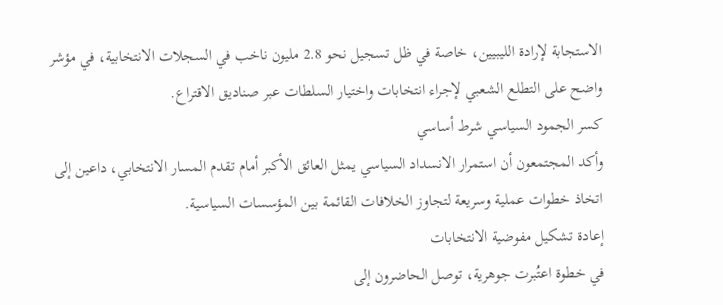الاستجابة لإرادة الليبيين، خاصة في ظل تسجيل نحو 2.8 مليون ناخب في السجلات الانتخابية، في مؤشر واضح على التطلع الشعبي لإجراء انتخابات واختيار السلطات عبر صناديق الاقتراع.
كسر الجمود السياسي شرط أساسي
وأكد المجتمعون أن استمرار الانسداد السياسي يمثل العائق الأكبر أمام تقدم المسار الانتخابي، داعين إلى اتخاذ خطوات عملية وسريعة لتجاوز الخلافات القائمة بين المؤسسات السياسية.
إعادة تشكيل مفوضية الانتخابات
في خطوة اعتُبرت جوهرية، توصل الحاضرون إلى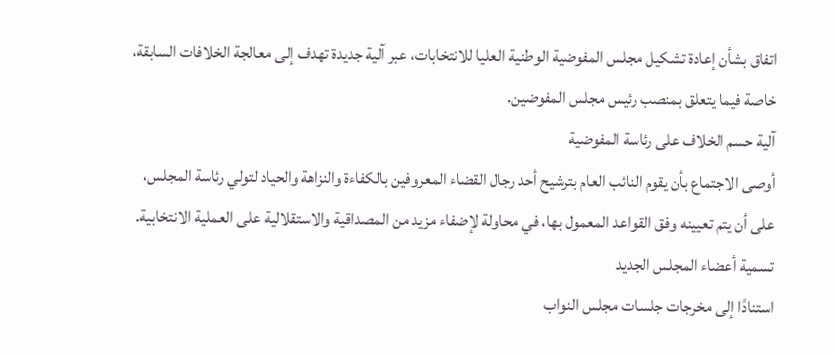اتفاق بشأن إعادة تشكيل مجلس المفوضية الوطنية العليا للانتخابات، عبر آلية جديدة تهدف إلى معالجة الخلافات السابقة، خاصة فيما يتعلق بمنصب رئيس مجلس المفوضين.
آلية حسم الخلاف على رئاسة المفوضية
أوصى الاجتماع بأن يقوم النائب العام بترشيح أحد رجال القضاء المعروفين بالكفاءة والنزاهة والحياد لتولي رئاسة المجلس، على أن يتم تعيينه وفق القواعد المعمول بها، في محاولة لإضفاء مزيد من المصداقية والاستقلالية على العملية الانتخابية.
تسمية أعضاء المجلس الجديد
استنادًا إلى مخرجات جلسات مجلس النواب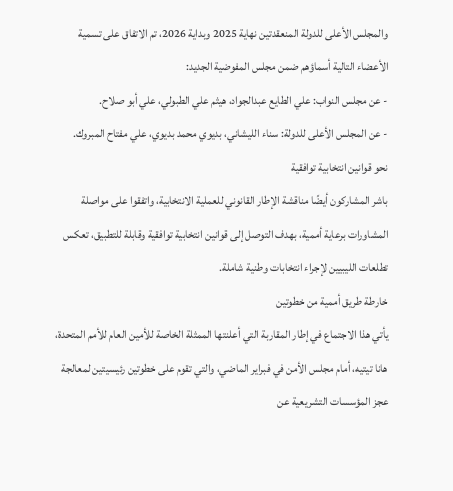والمجلس الأعلى للدولة المنعقدتين نهاية 2025 وبداية 2026، تم الاتفاق على تسمية الأعضاء التالية أسماؤهم ضمن مجلس المفوضية الجديد:
- عن مجلس النواب: علي الطايع عبدالجواد، هيثم علي الطبولي، علي أبو صلاح.
- عن المجلس الأعلى للدولة: سناء الليشاني، بديوي محمد بديوي، علي مفتاح المبروك.
نحو قوانين انتخابية توافقية
باشر المشاركون أيضًا مناقشة الإطار القانوني للعملية الانتخابية، واتفقوا على مواصلة المشاورات برعاية أممية، بهدف التوصل إلى قوانين انتخابية توافقية وقابلة للتطبيق، تعكس تطلعات الليبيين لإجراء انتخابات وطنية شاملة.
خارطة طريق أممية من خطوتين
يأتي هذا الاجتماع في إطار المقاربة التي أعلنتها الممثلة الخاصة للأمين العام للأمم المتحدة، هانا تيتيه، أمام مجلس الأمن في فبراير الماضي، والتي تقوم على خطوتين رئيسيتين لمعالجة عجز المؤسسات التشريعية عن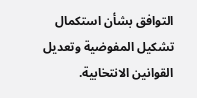التوافق بشأن استكمال تشكيل المفوضية وتعديل القوانين الانتخابية.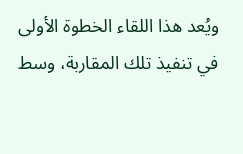ويُعد هذا اللقاء الخطوة الأولى في تنفيذ تلك المقاربة، وسط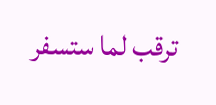ترقب لما ستسفر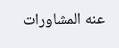عنه المشاورات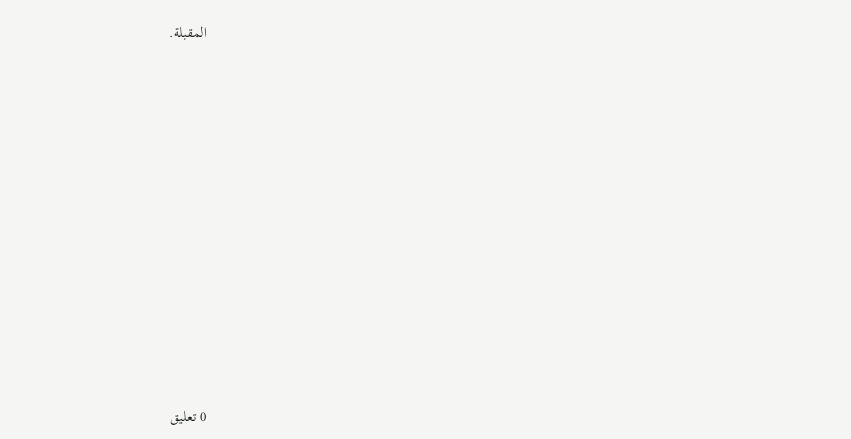المقبلة.















0 تعليق